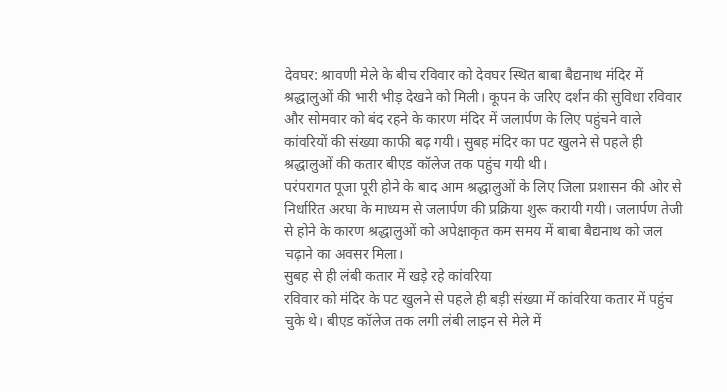देवघर: श्रावणी मेले के बीच रविवार को देवघर स्थित बाबा बैद्यनाथ मंदिर में श्रद्धालुओं की भारी भीड़ देखने को मिली। कूपन के जरिए दर्शन की सुविधा रविवार और सोमवार को बंद रहने के कारण मंदिर में जलार्पण के लिए पहुंचने वाले कांवरियों की संख्या काफी बढ़ गयी। सुबह मंदिर का पट खुलने से पहले ही श्रद्धालुओं की कतार बीएड कॉलेज तक पहुंच गयी थी।
परंपरागत पूजा पूरी होने के बाद आम श्रद्धालुओं के लिए जिला प्रशासन की ओर से निर्धारित अरघा के माध्यम से जलार्पण की प्रक्रिया शुरू करायी गयी। जलार्पण तेजी से होने के कारण श्रद्धालुओं को अपेक्षाकृत कम समय में बाबा बैद्यनाथ को जल चढ़ाने का अवसर मिला।
सुबह से ही लंबी कतार में खड़े रहे कांवरिया
रविवार को मंदिर के पट खुलने से पहले ही बड़ी संख्या में कांवरिया कतार में पहुंच चुके थे। बीएड कॉलेज तक लगी लंबी लाइन से मेले में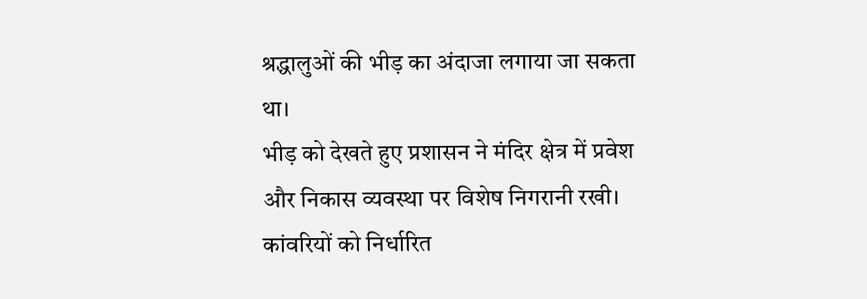श्रद्धालुओं की भीड़ का अंदाजा लगाया जा सकता था।
भीड़ को देखते हुए प्रशासन ने मंदिर क्षेत्र में प्रवेश और निकास व्यवस्था पर विशेष निगरानी रखी। कांवरियों को निर्धारित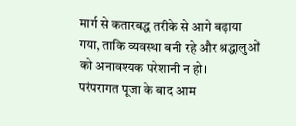मार्ग से कतारबद्ध तरीके से आगे बढ़ाया गया, ताकि व्यवस्था बनी रहे और श्रद्धालुओं को अनावश्यक परेशानी न हो।
परंपरागत पूजा के बाद आम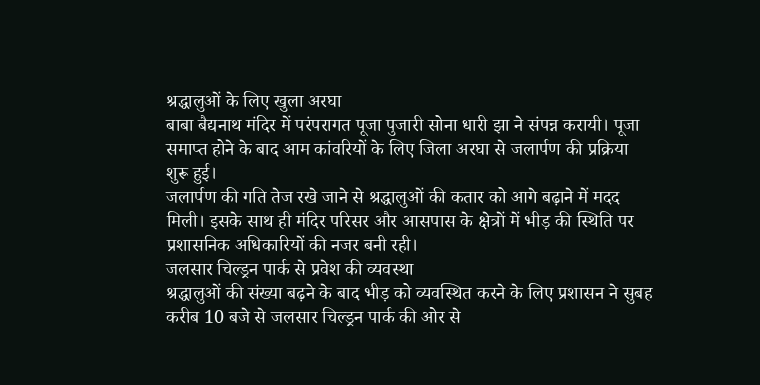श्रद्धालुओं के लिए खुला अरघा
बाबा बैद्यनाथ मंदिर में परंपरागत पूजा पुजारी सोना धारी झा ने संपन्न करायी। पूजा समाप्त होने के बाद आम कांवरियों के लिए जिला अरघा से जलार्पण की प्रक्रिया शुरू हुई।
जलार्पण की गति तेज रखे जाने से श्रद्धालुओं की कतार को आगे बढ़ाने में मदद मिली। इसके साथ ही मंदिर परिसर और आसपास के क्षेत्रों में भीड़ की स्थिति पर प्रशासनिक अधिकारियों की नजर बनी रही।
जलसार चिल्ड्रन पार्क से प्रवेश की व्यवस्था
श्रद्धालुओं की संख्या बढ़ने के बाद भीड़ को व्यवस्थित करने के लिए प्रशासन ने सुबह करीब 10 बजे से जलसार चिल्ड्रन पार्क की ओर से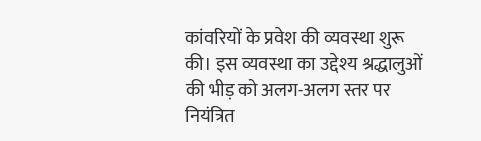कांवरियों के प्रवेश की व्यवस्था शुरू की। इस व्यवस्था का उद्देश्य श्रद्धालुओं की भीड़ को अलग-अलग स्तर पर नियंत्रित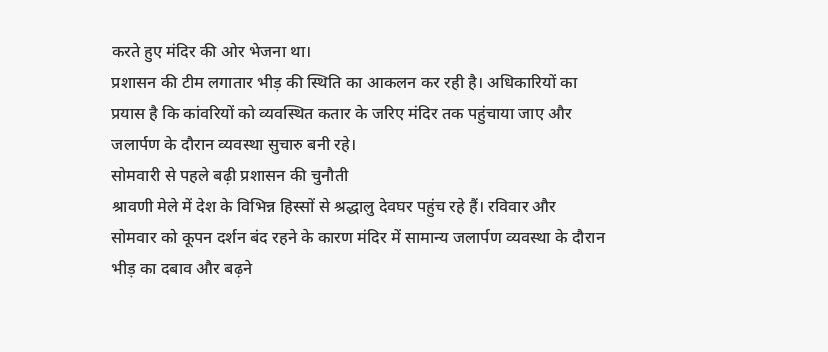करते हुए मंदिर की ओर भेजना था।
प्रशासन की टीम लगातार भीड़ की स्थिति का आकलन कर रही है। अधिकारियों का प्रयास है कि कांवरियों को व्यवस्थित कतार के जरिए मंदिर तक पहुंचाया जाए और जलार्पण के दौरान व्यवस्था सुचारु बनी रहे।
सोमवारी से पहले बढ़ी प्रशासन की चुनौती
श्रावणी मेले में देश के विभिन्न हिस्सों से श्रद्धालु देवघर पहुंच रहे हैं। रविवार और सोमवार को कूपन दर्शन बंद रहने के कारण मंदिर में सामान्य जलार्पण व्यवस्था के दौरान भीड़ का दबाव और बढ़ने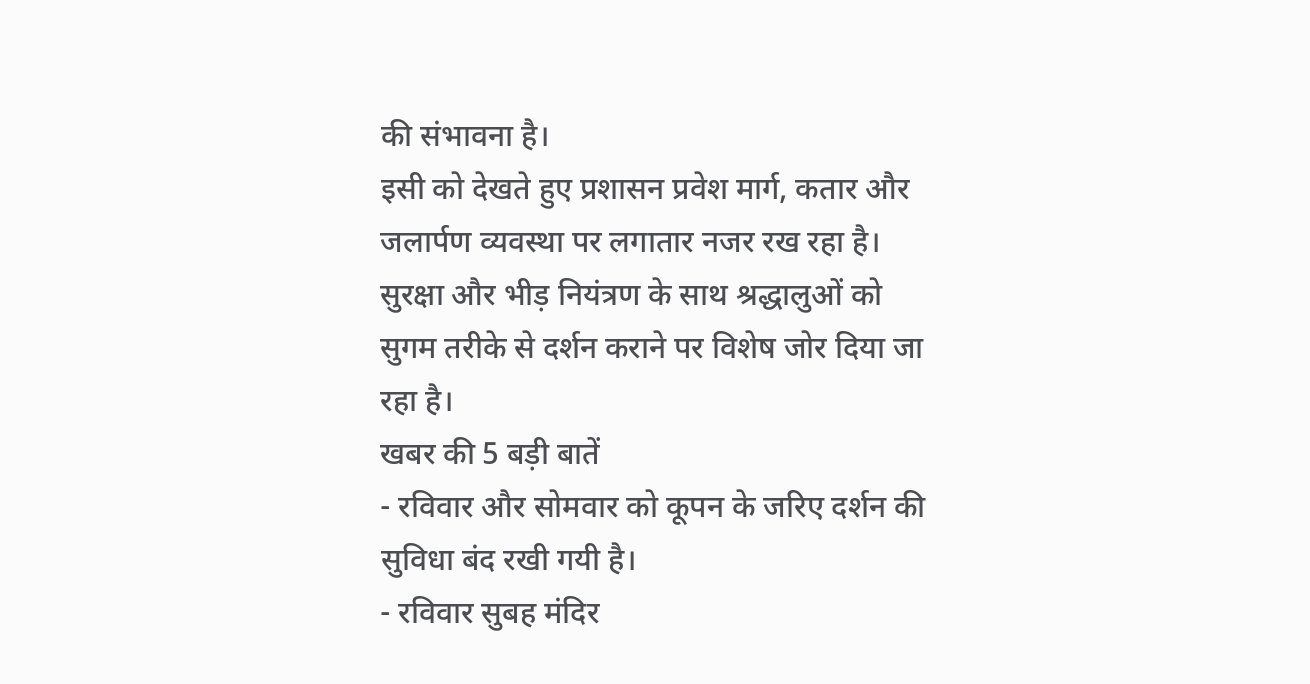की संभावना है।
इसी को देखते हुए प्रशासन प्रवेश मार्ग, कतार और जलार्पण व्यवस्था पर लगातार नजर रख रहा है। सुरक्षा और भीड़ नियंत्रण के साथ श्रद्धालुओं को सुगम तरीके से दर्शन कराने पर विशेष जोर दिया जा रहा है।
खबर की 5 बड़ी बातें
- रविवार और सोमवार को कूपन के जरिए दर्शन की सुविधा बंद रखी गयी है।
- रविवार सुबह मंदिर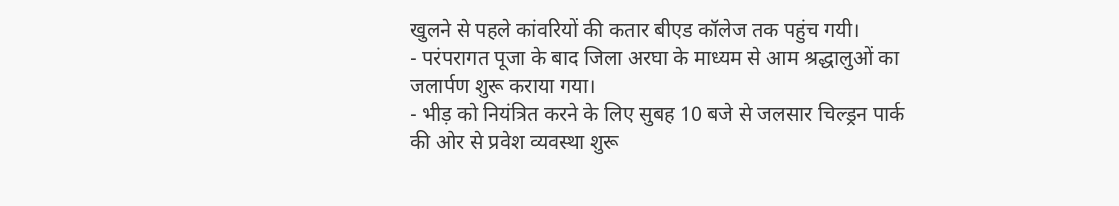खुलने से पहले कांवरियों की कतार बीएड कॉलेज तक पहुंच गयी।
- परंपरागत पूजा के बाद जिला अरघा के माध्यम से आम श्रद्धालुओं का जलार्पण शुरू कराया गया।
- भीड़ को नियंत्रित करने के लिए सुबह 10 बजे से जलसार चिल्ड्रन पार्क की ओर से प्रवेश व्यवस्था शुरू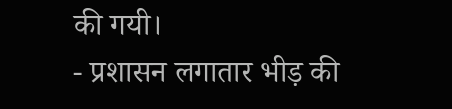की गयी।
- प्रशासन लगातार भीड़ की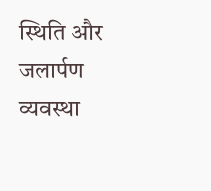स्थिति और जलार्पण व्यवस्था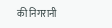की निगरानी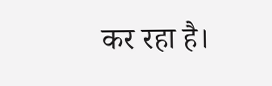कर रहा है।